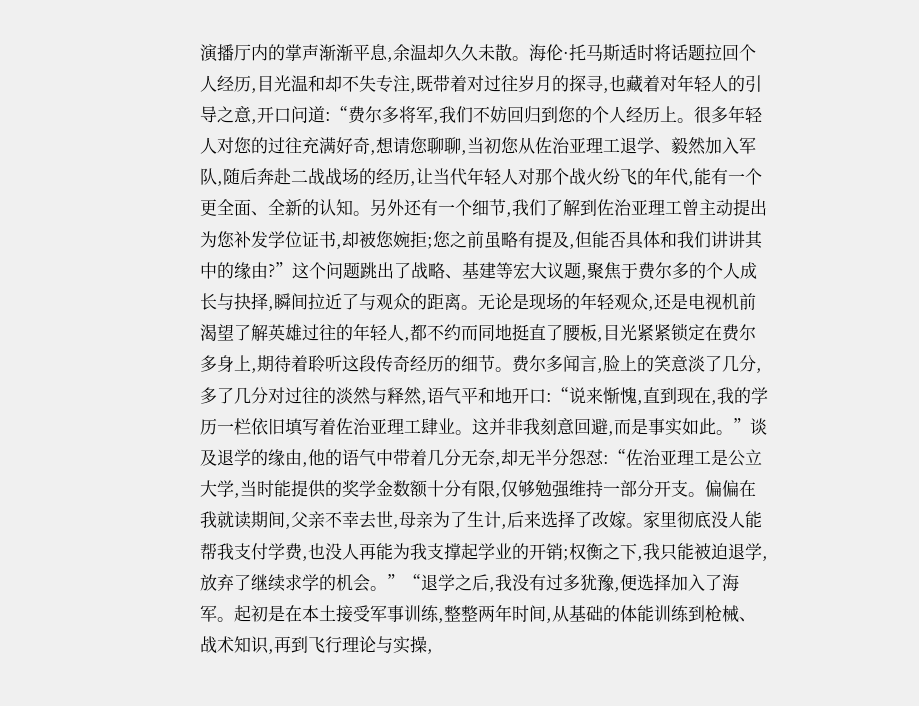演播厅内的掌声渐渐平息,余温却久久未散。海伦·托马斯适时将话题拉回个人经历,目光温和却不失专注,既带着对过往岁月的探寻,也藏着对年轻人的引导之意,开口问道:“费尔多将军,我们不妨回归到您的个人经历上。很多年轻人对您的过往充满好奇,想请您聊聊,当初您从佐治亚理工退学、毅然加入军队,随后奔赴二战战场的经历,让当代年轻人对那个战火纷飞的年代,能有一个更全面、全新的认知。另外还有一个细节,我们了解到佐治亚理工曾主动提出为您补发学位证书,却被您婉拒;您之前虽略有提及,但能否具体和我们讲讲其中的缘由?”这个问题跳出了战略、基建等宏大议题,聚焦于费尔多的个人成长与抉择,瞬间拉近了与观众的距离。无论是现场的年轻观众,还是电视机前渴望了解英雄过往的年轻人,都不约而同地挺直了腰板,目光紧紧锁定在费尔多身上,期待着聆听这段传奇经历的细节。费尔多闻言,脸上的笑意淡了几分,多了几分对过往的淡然与释然,语气平和地开口:“说来惭愧,直到现在,我的学历一栏依旧填写着佐治亚理工肆业。这并非我刻意回避,而是事实如此。”谈及退学的缘由,他的语气中带着几分无奈,却无半分怨怼:“佐治亚理工是公立大学,当时能提供的奖学金数额十分有限,仅够勉强维持一部分开支。偏偏在我就读期间,父亲不幸去世,母亲为了生计,后来选择了改嫁。家里彻底没人能帮我支付学费,也没人再能为我支撑起学业的开销;权衡之下,我只能被迫退学,放弃了继续求学的机会。”“退学之后,我没有过多犹豫,便选择加入了海军。起初是在本土接受军事训练,整整两年时间,从基础的体能训练到枪械、战术知识,再到飞行理论与实操,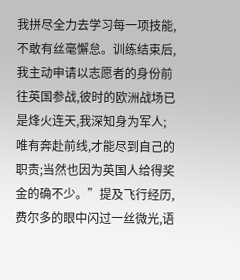我拼尽全力去学习每一项技能,不敢有丝毫懈怠。训练结束后,我主动申请以志愿者的身份前往英国参战,彼时的欧洲战场已是烽火连天,我深知身为军人;唯有奔赴前线,才能尽到自己的职责;当然也因为英国人给得奖金的确不少。”提及飞行经历,费尔多的眼中闪过一丝微光,语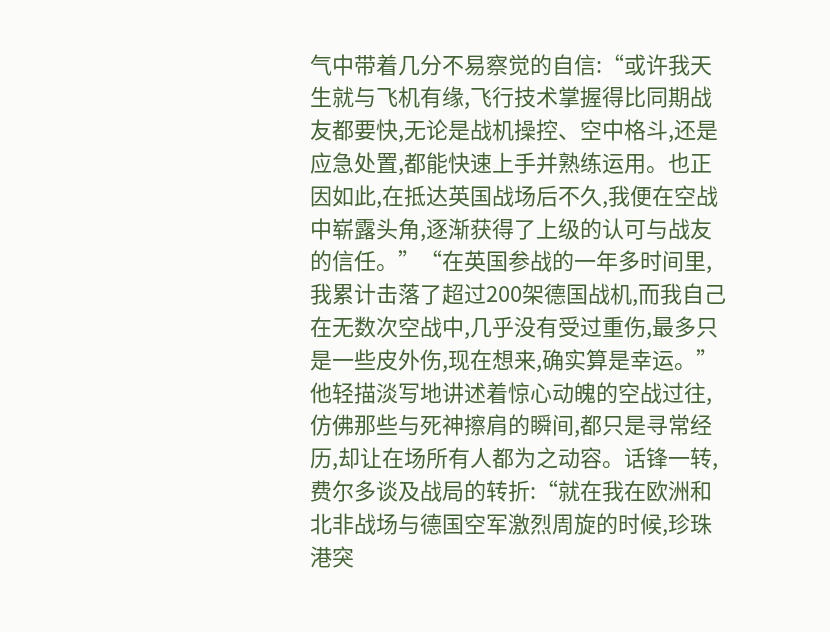气中带着几分不易察觉的自信:“或许我天生就与飞机有缘,飞行技术掌握得比同期战友都要快,无论是战机操控、空中格斗,还是应急处置,都能快速上手并熟练运用。也正因如此,在抵达英国战场后不久,我便在空战中崭露头角,逐渐获得了上级的认可与战友的信任。”“在英国参战的一年多时间里,我累计击落了超过200架德国战机,而我自己在无数次空战中,几乎没有受过重伤,最多只是一些皮外伤,现在想来,确实算是幸运。”他轻描淡写地讲述着惊心动魄的空战过往,仿佛那些与死神擦肩的瞬间,都只是寻常经历,却让在场所有人都为之动容。话锋一转,费尔多谈及战局的转折:“就在我在欧洲和北非战场与德国空军激烈周旋的时候,珍珠港突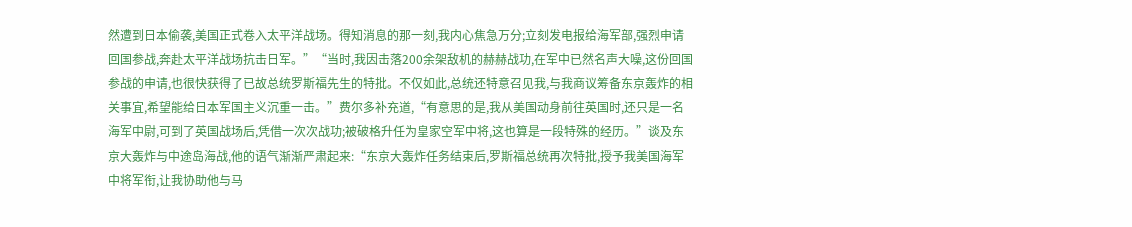然遭到日本偷袭,美国正式卷入太平洋战场。得知消息的那一刻,我内心焦急万分;立刻发电报给海军部,强烈申请回国参战,奔赴太平洋战场抗击日军。”“当时,我因击落200余架敌机的赫赫战功,在军中已然名声大噪,这份回国参战的申请,也很快获得了已故总统罗斯福先生的特批。不仅如此,总统还特意召见我,与我商议筹备东京轰炸的相关事宜,希望能给日本军国主义沉重一击。”费尔多补充道,“有意思的是,我从美国动身前往英国时,还只是一名海军中尉,可到了英国战场后,凭借一次次战功;被破格升任为皇家空军中将,这也算是一段特殊的经历。”谈及东京大轰炸与中途岛海战,他的语气渐渐严肃起来:“东京大轰炸任务结束后,罗斯福总统再次特批,授予我美国海军中将军衔,让我协助他与马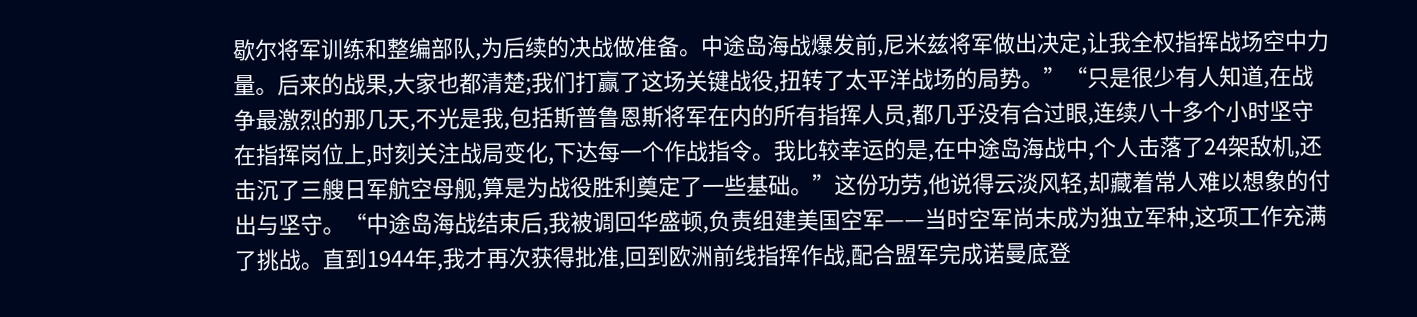歇尔将军训练和整编部队,为后续的决战做准备。中途岛海战爆发前,尼米兹将军做出决定,让我全权指挥战场空中力量。后来的战果,大家也都清楚;我们打赢了这场关键战役,扭转了太平洋战场的局势。”“只是很少有人知道,在战争最激烈的那几天,不光是我,包括斯普鲁恩斯将军在内的所有指挥人员,都几乎没有合过眼,连续八十多个小时坚守在指挥岗位上,时刻关注战局变化,下达每一个作战指令。我比较幸运的是,在中途岛海战中,个人击落了24架敌机,还击沉了三艘日军航空母舰,算是为战役胜利奠定了一些基础。”这份功劳,他说得云淡风轻,却藏着常人难以想象的付出与坚守。“中途岛海战结束后,我被调回华盛顿,负责组建美国空军——当时空军尚未成为独立军种,这项工作充满了挑战。直到1944年,我才再次获得批准,回到欧洲前线指挥作战,配合盟军完成诺曼底登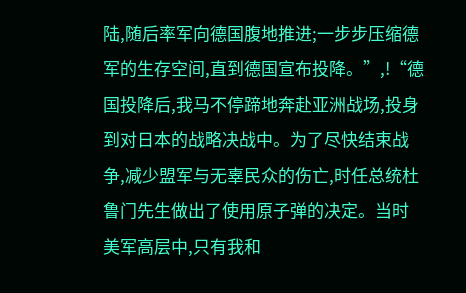陆,随后率军向德国腹地推进;一步步压缩德军的生存空间,直到德国宣布投降。”,!“德国投降后,我马不停蹄地奔赴亚洲战场,投身到对日本的战略决战中。为了尽快结束战争,减少盟军与无辜民众的伤亡,时任总统杜鲁门先生做出了使用原子弹的决定。当时美军高层中,只有我和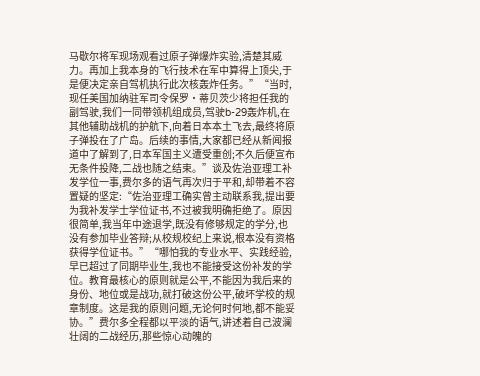马歇尔将军现场观看过原子弹爆炸实验,清楚其威力。再加上我本身的飞行技术在军中算得上顶尖,于是便决定亲自驾机执行此次核轰炸任务。”“当时,现任美国加纳驻军司令保罗·蒂贝茨少将担任我的副驾驶,我们一同带领机组成员,驾驶b-29轰炸机,在其他辅助战机的护航下,向着日本本土飞去,最终将原子弹投在了广岛。后续的事情,大家都已经从新闻报道中了解到了,日本军国主义遭受重创;不久后便宣布无条件投降,二战也随之结束。”谈及佐治亚理工补发学位一事,费尔多的语气再次归于平和,却带着不容置疑的坚定:“佐治亚理工确实曾主动联系我,提出要为我补发学士学位证书,不过被我明确拒绝了。原因很简单,我当年中途退学,既没有修够规定的学分,也没有参加毕业答辩;从校规校纪上来说,根本没有资格获得学位证书。”“哪怕我的专业水平、实践经验,早已超过了同期毕业生,我也不能接受这份补发的学位。教育最核心的原则就是公平,不能因为我后来的身份、地位或是战功,就打破这份公平,破坏学校的规章制度。这是我的原则问题,无论何时何地,都不能妥协。”费尔多全程都以平淡的语气,讲述着自己波澜壮阔的二战经历,那些惊心动魄的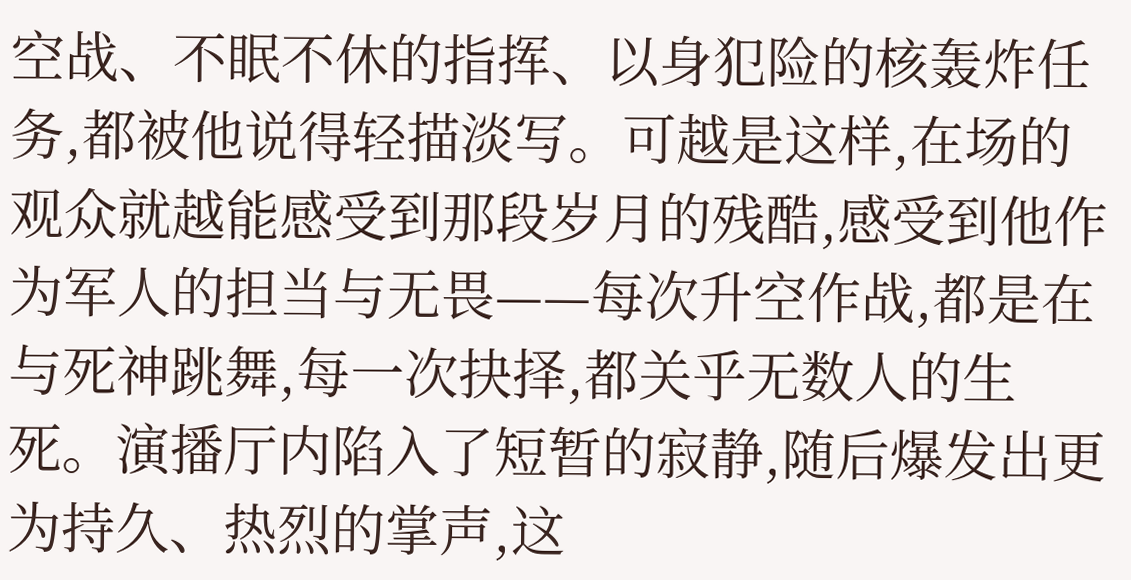空战、不眠不休的指挥、以身犯险的核轰炸任务,都被他说得轻描淡写。可越是这样,在场的观众就越能感受到那段岁月的残酷,感受到他作为军人的担当与无畏——每次升空作战,都是在与死神跳舞,每一次抉择,都关乎无数人的生死。演播厅内陷入了短暂的寂静,随后爆发出更为持久、热烈的掌声,这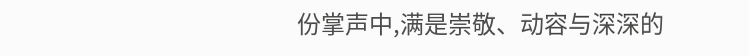份掌声中,满是崇敬、动容与深深的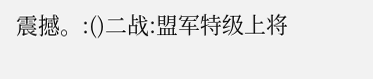震撼。:()二战:盟军特级上将